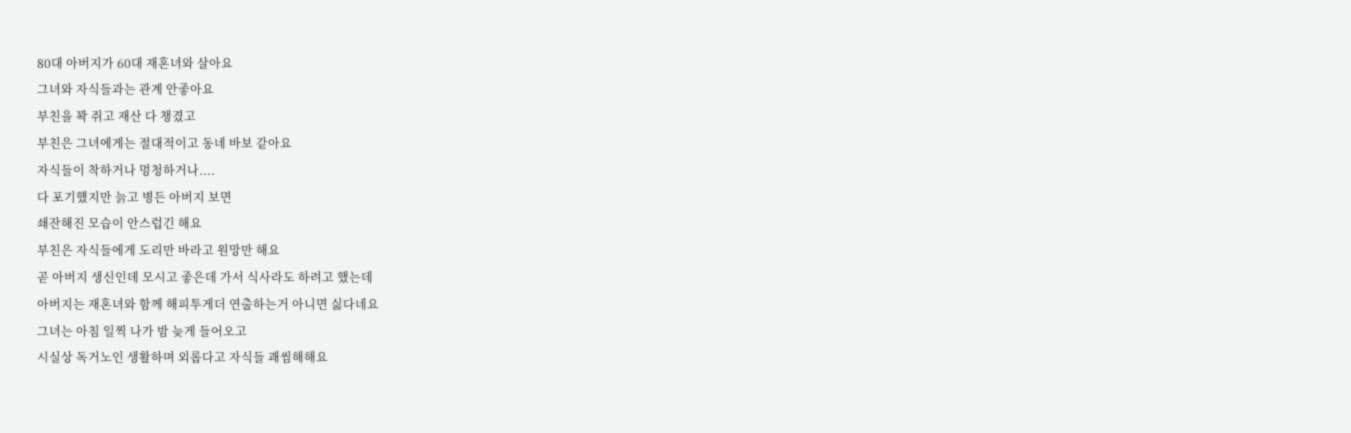80대 아버지가 60대 재혼녀와 살아요
그녀와 자식들과는 관계 안좋아요
부친을 꽉 쥐고 재산 다 챙겼고
부친은 그녀에게는 절대적이고 동네 바보 같아요
자식들이 착하거나 멍청하거나....
다 포기했지만 늙고 병든 아버지 보면
쇄잔해진 모습이 안스럽긴 해요
부친은 자식들에게 도리만 바라고 원망만 해요
곧 아버지 생신인데 모시고 좋은데 가서 식사라도 하려고 했는데
아버지는 재혼녀와 함께 해피투게더 연출하는거 아니면 싫다네요
그녀는 아침 일찍 나가 밤 늦게 들어오고
시실상 독거노인 생활하며 외롭다고 자식들 괘씸해해요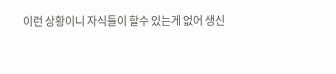이런 상황이니 자식들이 할수 있는게 없어 생신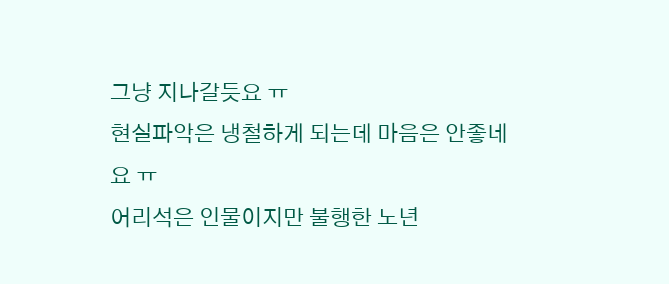그냥 지나갈듯요 ㅠ
현실파악은 냉철하게 되는데 마음은 안좋네요 ㅠ
어리석은 인물이지만 불행한 노년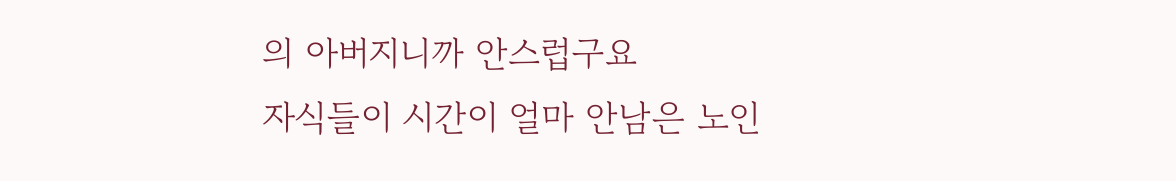의 아버지니까 안스럽구요
자식들이 시간이 얼마 안남은 노인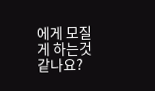에게 모질게 하는것 같나요?